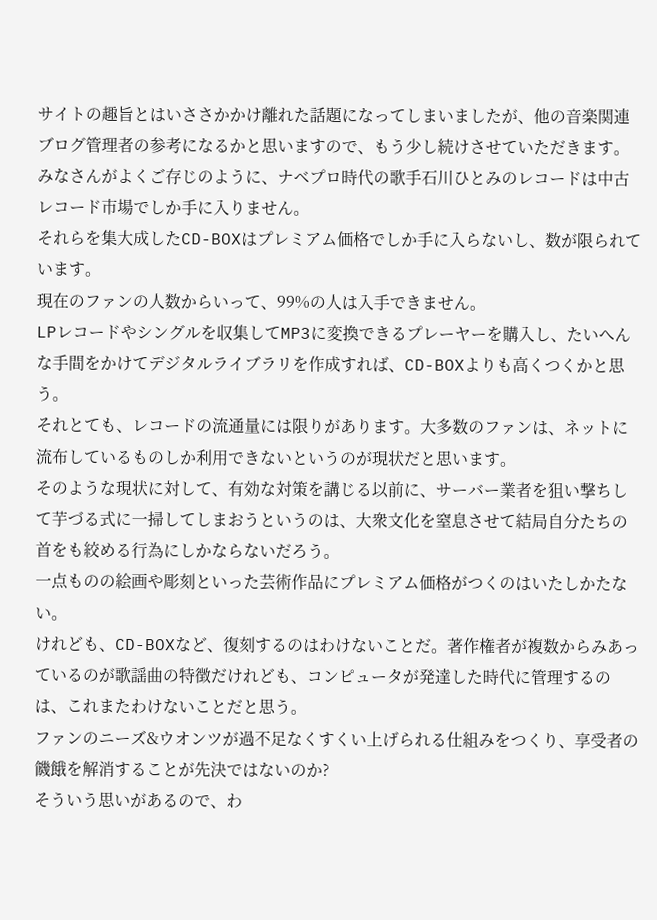サイトの趣旨とはいささかかけ離れた話題になってしまいましたが、他の音楽関連ブログ管理者の参考になるかと思いますので、もう少し続けさせていただきます。
みなさんがよくご存じのように、ナベプロ時代の歌手石川ひとみのレコードは中古レコード市場でしか手に入りません。
それらを集大成したCD-BOXはプレミアム価格でしか手に入らないし、数が限られています。
現在のファンの人数からいって、99%の人は入手できません。
LPレコードやシングルを収集してMP3に変換できるプレーヤーを購入し、たいへんな手間をかけてデジタルライブラリを作成すれば、CD-BOXよりも高くつくかと思う。
それとても、レコードの流通量には限りがあります。大多数のファンは、ネットに流布しているものしか利用できないというのが現状だと思います。
そのような現状に対して、有効な対策を講じる以前に、サーバー業者を狙い撃ちして芋づる式に一掃してしまおうというのは、大衆文化を窒息させて結局自分たちの首をも絞める行為にしかならないだろう。
一点ものの絵画や彫刻といった芸術作品にプレミアム価格がつくのはいたしかたない。
けれども、CD-BOXなど、復刻するのはわけないことだ。著作権者が複数からみあっているのが歌謡曲の特徴だけれども、コンピュータが発達した時代に管理するのは、これまたわけないことだと思う。
ファンのニーズ&ウオンツが過不足なくすくい上げられる仕組みをつくり、享受者の饑餓を解消することが先決ではないのか?
そういう思いがあるので、わ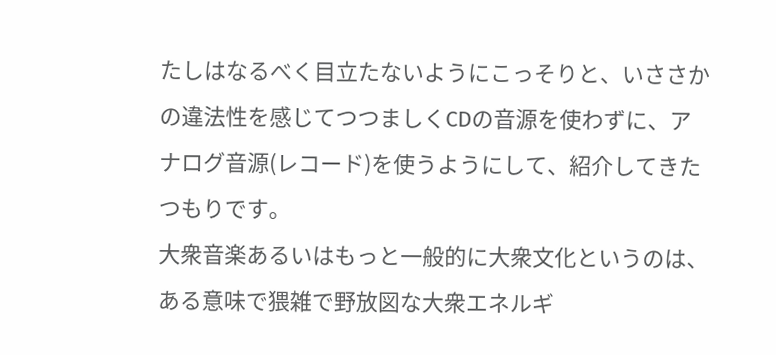たしはなるべく目立たないようにこっそりと、いささかの違法性を感じてつつましくCDの音源を使わずに、アナログ音源(レコード)を使うようにして、紹介してきたつもりです。
大衆音楽あるいはもっと一般的に大衆文化というのは、ある意味で猥雑で野放図な大衆エネルギ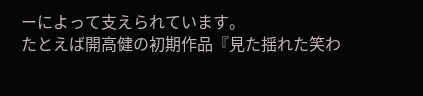ーによって支えられています。
たとえば開高健の初期作品『見た揺れた笑わ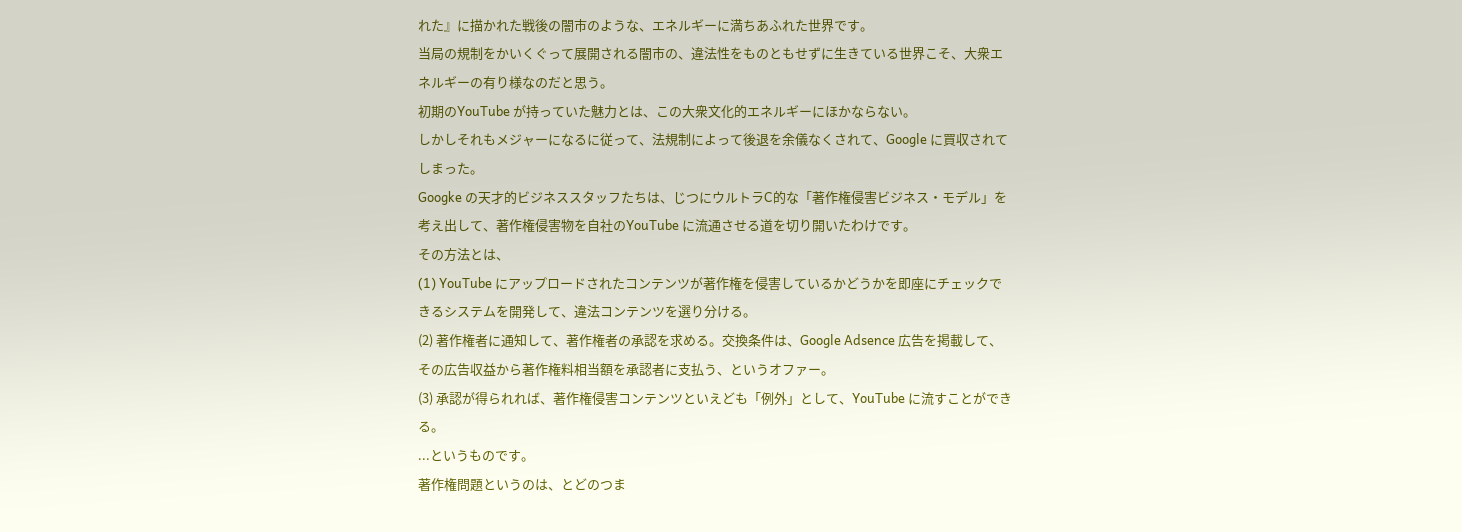れた』に描かれた戦後の闇市のような、エネルギーに満ちあふれた世界です。
当局の規制をかいくぐって展開される闇市の、違法性をものともせずに生きている世界こそ、大衆エネルギーの有り様なのだと思う。
初期のYouTube が持っていた魅力とは、この大衆文化的エネルギーにほかならない。
しかしそれもメジャーになるに従って、法規制によって後退を余儀なくされて、Google に買収されてしまった。
Googke の天才的ビジネススタッフたちは、じつにウルトラC的な「著作権侵害ビジネス・モデル」を考え出して、著作権侵害物を自社のYouTube に流通させる道を切り開いたわけです。
その方法とは、
(1) YouTube にアップロードされたコンテンツが著作権を侵害しているかどうかを即座にチェックできるシステムを開発して、違法コンテンツを選り分ける。
(2) 著作権者に通知して、著作権者の承認を求める。交換条件は、Google Adsence 広告を掲載して、その広告収益から著作権料相当額を承認者に支払う、というオファー。
(3) 承認が得られれば、著作権侵害コンテンツといえども「例外」として、YouTube に流すことができる。
...というものです。
著作権問題というのは、とどのつま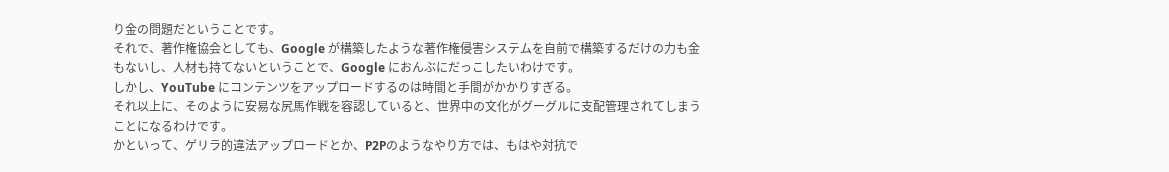り金の問題だということです。
それで、著作権協会としても、Google が構築したような著作権侵害システムを自前で構築するだけの力も金もないし、人材も持てないということで、Google におんぶにだっこしたいわけです。
しかし、YouTube にコンテンツをアップロードするのは時間と手間がかかりすぎる。
それ以上に、そのように安易な尻馬作戦を容認していると、世界中の文化がグーグルに支配管理されてしまうことになるわけです。
かといって、ゲリラ的違法アップロードとか、P2Pのようなやり方では、もはや対抗で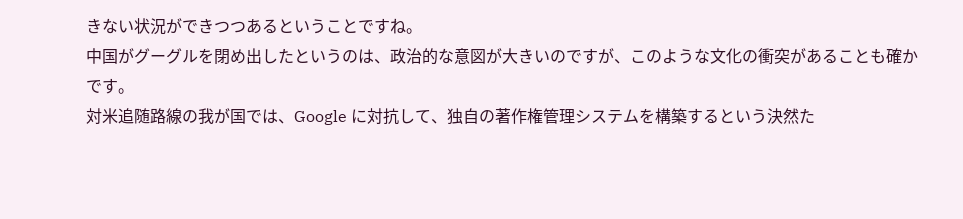きない状況ができつつあるということですね。
中国がグーグルを閉め出したというのは、政治的な意図が大きいのですが、このような文化の衝突があることも確かです。
対米追随路線の我が国では、Google に対抗して、独自の著作権管理システムを構築するという決然た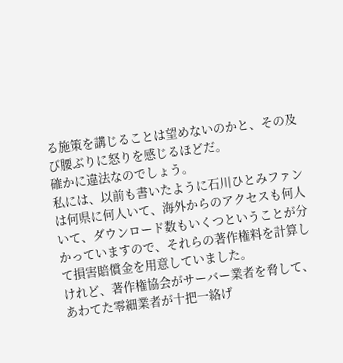る施策を講じることは望めないのかと、その及び腰ぶりに怒りを感じるほどだ。
確かに違法なのでしょう。
私には、以前も書いたように石川ひとみファンは何県に何人いて、海外からのアクセスも何人いて、ダウンロード数もいくつということが分かっていますので、それらの著作権料を計算して損害賠償金を用意していました。
けれど、著作権協会がサーバー業者を脅して、あわてた零細業者が十把一絡げ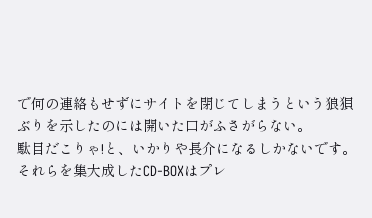で何の連絡もせずにサイトを閉じてしまうという狼狽ぶりを示したのには開いた口がふさがらない。
駄目だこりゃ!と、いかりや長介になるしかないです。
それらを集大成したCD-BOXはプレ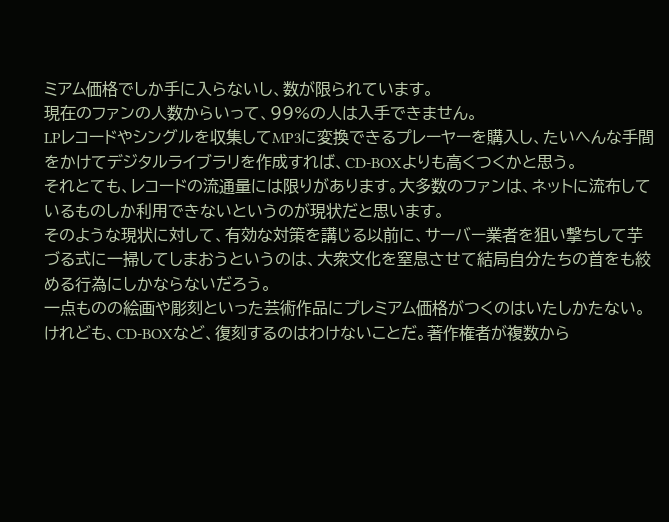ミアム価格でしか手に入らないし、数が限られています。
現在のファンの人数からいって、99%の人は入手できません。
LPレコードやシングルを収集してMP3に変換できるプレーヤーを購入し、たいへんな手間をかけてデジタルライブラリを作成すれば、CD-BOXよりも高くつくかと思う。
それとても、レコードの流通量には限りがあります。大多数のファンは、ネットに流布しているものしか利用できないというのが現状だと思います。
そのような現状に対して、有効な対策を講じる以前に、サーバー業者を狙い撃ちして芋づる式に一掃してしまおうというのは、大衆文化を窒息させて結局自分たちの首をも絞める行為にしかならないだろう。
一点ものの絵画や彫刻といった芸術作品にプレミアム価格がつくのはいたしかたない。
けれども、CD-BOXなど、復刻するのはわけないことだ。著作権者が複数から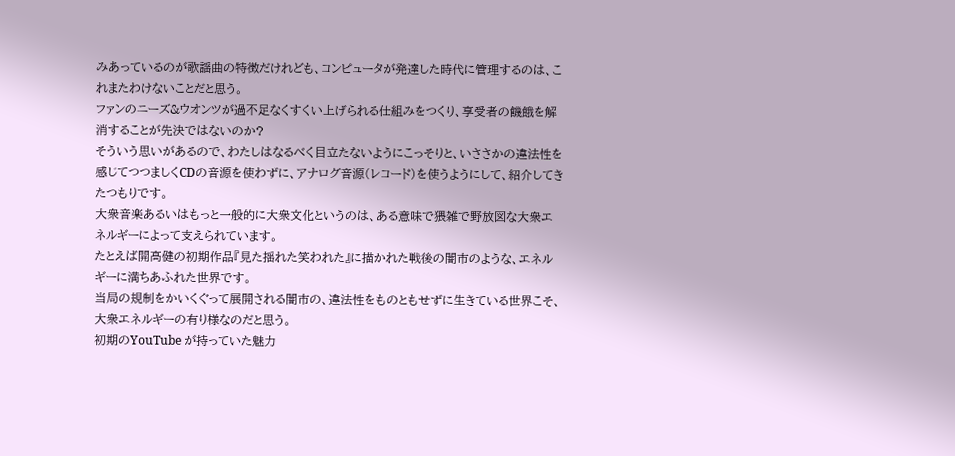みあっているのが歌謡曲の特徴だけれども、コンピュータが発達した時代に管理するのは、これまたわけないことだと思う。
ファンのニーズ&ウオンツが過不足なくすくい上げられる仕組みをつくり、享受者の饑餓を解消することが先決ではないのか?
そういう思いがあるので、わたしはなるべく目立たないようにこっそりと、いささかの違法性を感じてつつましくCDの音源を使わずに、アナログ音源(レコード)を使うようにして、紹介してきたつもりです。
大衆音楽あるいはもっと一般的に大衆文化というのは、ある意味で猥雑で野放図な大衆エネルギーによって支えられています。
たとえば開高健の初期作品『見た揺れた笑われた』に描かれた戦後の闇市のような、エネルギーに満ちあふれた世界です。
当局の規制をかいくぐって展開される闇市の、違法性をものともせずに生きている世界こそ、大衆エネルギーの有り様なのだと思う。
初期のYouTube が持っていた魅力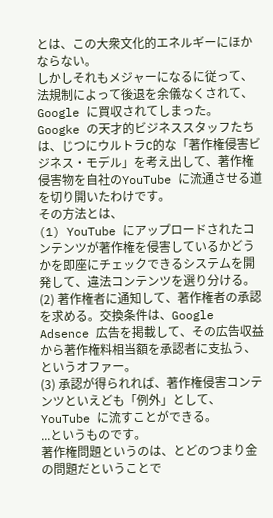とは、この大衆文化的エネルギーにほかならない。
しかしそれもメジャーになるに従って、法規制によって後退を余儀なくされて、Google に買収されてしまった。
Googke の天才的ビジネススタッフたちは、じつにウルトラC的な「著作権侵害ビジネス・モデル」を考え出して、著作権侵害物を自社のYouTube に流通させる道を切り開いたわけです。
その方法とは、
(1) YouTube にアップロードされたコンテンツが著作権を侵害しているかどうかを即座にチェックできるシステムを開発して、違法コンテンツを選り分ける。
(2) 著作権者に通知して、著作権者の承認を求める。交換条件は、Google Adsence 広告を掲載して、その広告収益から著作権料相当額を承認者に支払う、というオファー。
(3) 承認が得られれば、著作権侵害コンテンツといえども「例外」として、YouTube に流すことができる。
...というものです。
著作権問題というのは、とどのつまり金の問題だということで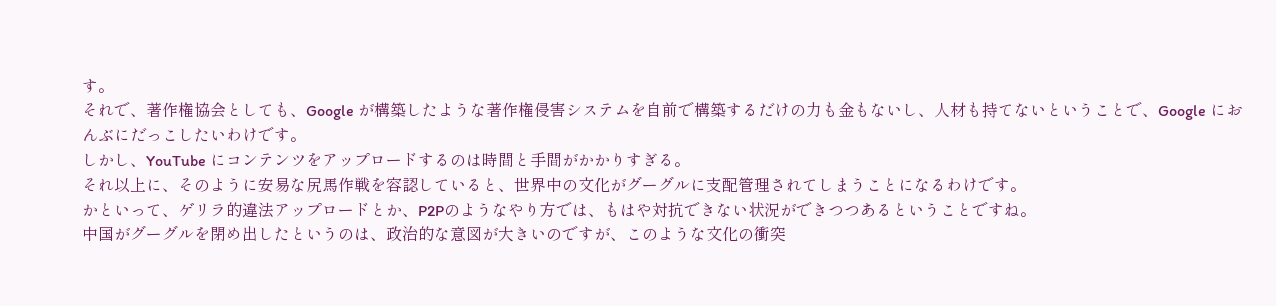す。
それで、著作権協会としても、Google が構築したような著作権侵害システムを自前で構築するだけの力も金もないし、人材も持てないということで、Google におんぶにだっこしたいわけです。
しかし、YouTube にコンテンツをアップロードするのは時間と手間がかかりすぎる。
それ以上に、そのように安易な尻馬作戦を容認していると、世界中の文化がグーグルに支配管理されてしまうことになるわけです。
かといって、ゲリラ的違法アップロードとか、P2Pのようなやり方では、もはや対抗できない状況ができつつあるということですね。
中国がグーグルを閉め出したというのは、政治的な意図が大きいのですが、このような文化の衝突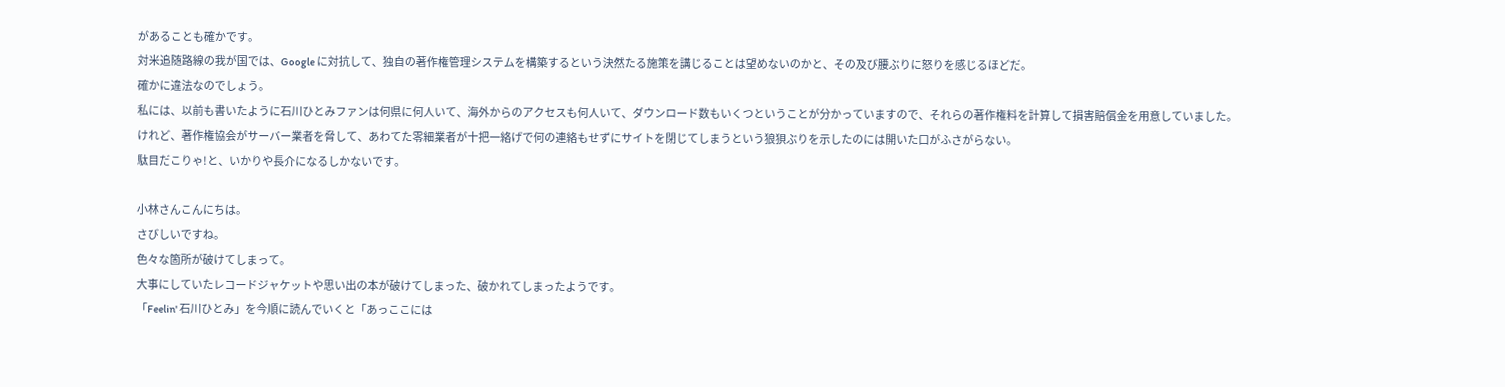があることも確かです。
対米追随路線の我が国では、Google に対抗して、独自の著作権管理システムを構築するという決然たる施策を講じることは望めないのかと、その及び腰ぶりに怒りを感じるほどだ。
確かに違法なのでしょう。
私には、以前も書いたように石川ひとみファンは何県に何人いて、海外からのアクセスも何人いて、ダウンロード数もいくつということが分かっていますので、それらの著作権料を計算して損害賠償金を用意していました。
けれど、著作権協会がサーバー業者を脅して、あわてた零細業者が十把一絡げで何の連絡もせずにサイトを閉じてしまうという狼狽ぶりを示したのには開いた口がふさがらない。
駄目だこりゃ!と、いかりや長介になるしかないです。

小林さんこんにちは。
さびしいですね。
色々な箇所が破けてしまって。
大事にしていたレコードジャケットや思い出の本が破けてしまった、破かれてしまったようです。
「Feelin' 石川ひとみ」を今順に読んでいくと「あっここには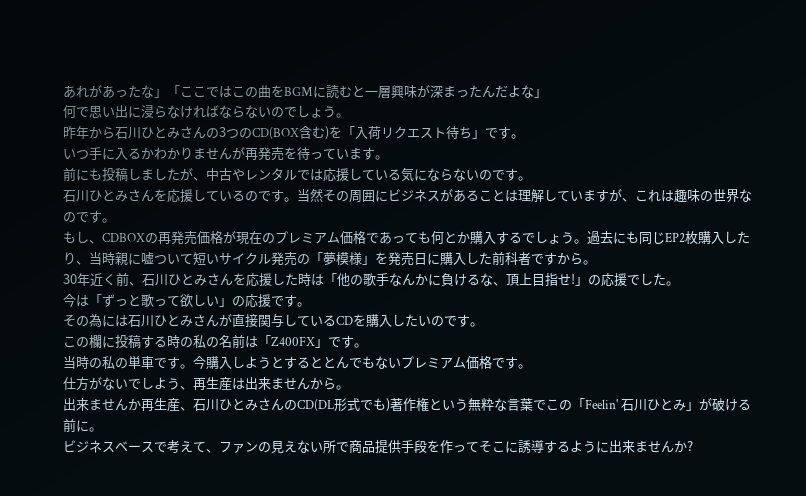あれがあったな」「ここではこの曲をBGMに読むと一層興味が深まったんだよな」
何で思い出に浸らなければならないのでしょう。
昨年から石川ひとみさんの3つのCD(BOX含む)を「入荷リクエスト待ち」です。
いつ手に入るかわかりませんが再発売を待っています。
前にも投稿しましたが、中古やレンタルでは応援している気にならないのです。
石川ひとみさんを応援しているのです。当然その周囲にビジネスがあることは理解していますが、これは趣味の世界なのです。
もし、CDBOXの再発売価格が現在のプレミアム価格であっても何とか購入するでしょう。過去にも同じEP2枚購入したり、当時親に嘘ついて短いサイクル発売の「夢模様」を発売日に購入した前科者ですから。
30年近く前、石川ひとみさんを応援した時は「他の歌手なんかに負けるな、頂上目指せ!」の応援でした。
今は「ずっと歌って欲しい」の応援です。
その為には石川ひとみさんが直接関与しているCDを購入したいのです。
この欄に投稿する時の私の名前は「Z400FX」です。
当時の私の単車です。今購入しようとするととんでもないプレミアム価格です。
仕方がないでしよう、再生産は出来ませんから。
出来ませんか再生産、石川ひとみさんのCD(DL形式でも)著作権という無粋な言葉でこの「Feelin' 石川ひとみ」が破ける前に。
ビジネスベースで考えて、ファンの見えない所で商品提供手段を作ってそこに誘導するように出来ませんか?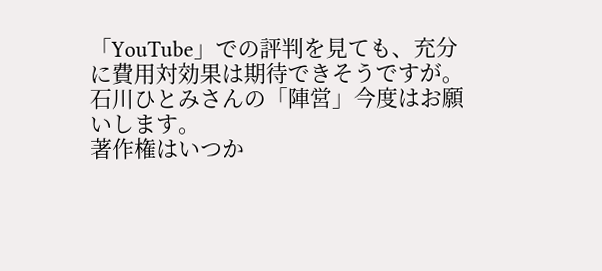「YouTube」での評判を見ても、充分に費用対効果は期待できそうですが。
石川ひとみさんの「陣営」今度はお願いします。
著作権はいつか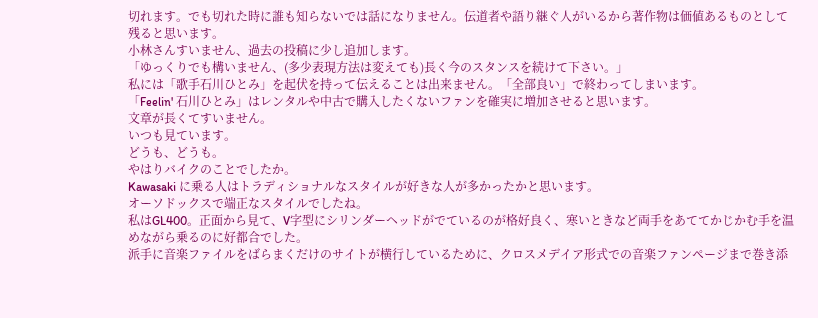切れます。でも切れた時に誰も知らないでは話になりません。伝道者や語り継ぐ人がいるから著作物は価値あるものとして残ると思います。
小林さんすいません、過去の投稿に少し追加します。
「ゆっくりでも構いません、(多少表現方法は変えても)長く今のスタンスを続けて下さい。」
私には「歌手石川ひとみ」を起伏を持って伝えることは出来ません。「全部良い」で終わってしまいます。
「Feelin' 石川ひとみ」はレンタルや中古で購入したくないファンを確実に増加させると思います。
文章が長くてすいません。
いつも見ています。
どうも、どうも。
やはりバイクのことでしたか。
Kawasaki に乗る人はトラディショナルなスタイルが好きな人が多かったかと思います。
オーソドックスで端正なスタイルでしたね。
私はGL400。正面から見て、V字型にシリンダーヘッドがでているのが格好良く、寒いときなど両手をあててかじかむ手を温めながら乗るのに好都合でした。
派手に音楽ファイルをばらまくだけのサイトが横行しているために、クロスメデイア形式での音楽ファンページまで巻き添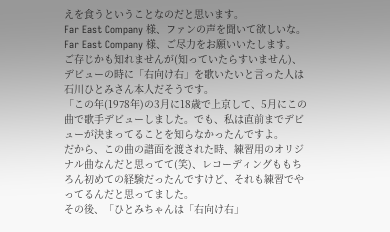えを食うということなのだと思います。
Far East Company 様、ファンの声を聞いて欲しいな。
Far East Company 様、ご尽力をお願いいたします。
ご存じかも知れませんが(知っていたらすいません)、デビューの時に「右向け右」を歌いたいと言った人は石川ひとみさん本人だそうです。
「この年(1978年)の3月に18歳で上京して、5月にこの曲で歌手デビューしました。でも、私は直前までデビューが決まってることを知らなかったんですよ。
だから、この曲の譜面を渡された時、練習用のオリジナル曲なんだと思ってて(笑)、レコーディングももちろん初めての経験だったんですけど、それも練習でやってるんだと思ってました。
その後、「ひとみちゃんは「右向け右」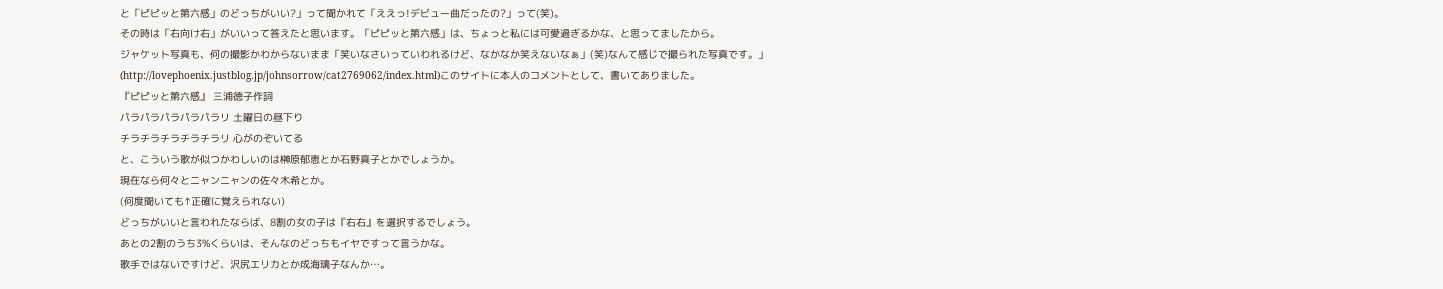と「ピピッと第六感」のどっちがいい?」って聞かれて「ええっ!デビュー曲だったの?」って(笑)。
その時は「右向け右」がいいって答えたと思います。「ピピッと第六感」は、ちょっと私には可愛過ぎるかな、と思ってましたから。
ジャケット写真も、何の撮影かわからないまま「笑いなさいっていわれるけど、なかなか笑えないなぁ」(笑)なんて感じで撮られた写真です。」
(http://lovephoenix.justblog.jp/johnsorrow/cat2769062/index.html)このサイトに本人のコメントとして、書いてありました。
『ピピッと第六感』 三浦徳子作詞
パラパラパラパラパラリ 土曜日の昼下り
チラチラチラチラチラリ 心がのぞいてる
と、こういう歌が似つかわしいのは榊原郁恵とか石野真子とかでしょうか。
現在なら何々とニャンニャンの佐々木希とか。
(何度聞いても↑正確に覚えられない)
どっちがいいと言われたならば、8割の女の子は『右右』を選択するでしょう。
あとの2割のうち3%くらいは、そんなのどっちもイヤですって言うかな。
歌手ではないですけど、沢尻エリカとか成海璃子なんか…。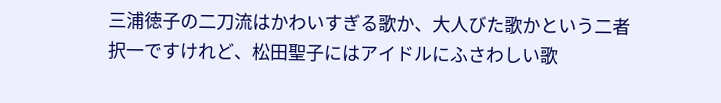三浦徳子の二刀流はかわいすぎる歌か、大人びた歌かという二者択一ですけれど、松田聖子にはアイドルにふさわしい歌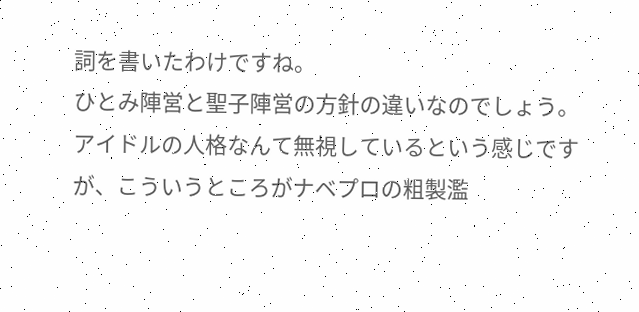詞を書いたわけですね。
ひとみ陣営と聖子陣営の方針の違いなのでしょう。
アイドルの人格なんて無視しているという感じですが、こういうところがナベプロの粗製濫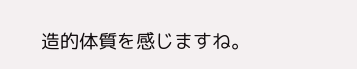造的体質を感じますね。